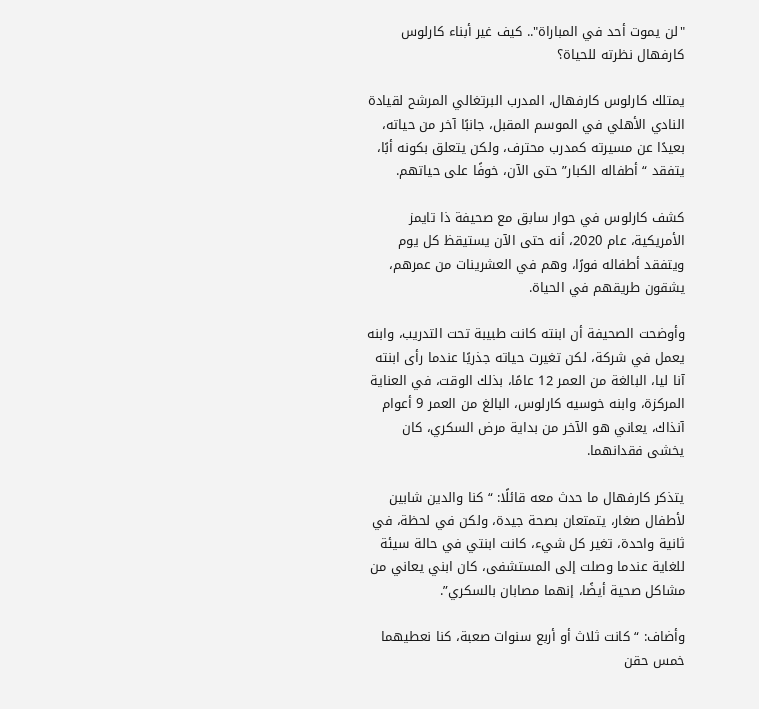"لن يموت أحد في المباراة".. كيف غير أبناء كارلوس كارفهال نظرته للحياة؟

يمتلك كارلوس كارفهال، المدرب البرتغالي المرشح لقيادة النادي الأهلي في الموسم المقبل، جانبًا آخر من حياته، بعيدًا عن مسيرته كمدرب محترف، ولكن يتعلق بكونه أبًا، يتفقد “أطفاله الكبار” حتى الآن، خوفًا على حياتهم.

كشف كارلوس في حوار سابق مع صحيفة ذا تايمز الأمريكية، عام 2020، أنه حتى الآن يستيقظ كل يوم ويتفقد أطفاله فورًا، وهم في العشرينات من عمرهم، يشقون طريقهم في الحياة.

وأوضحت الصحيفة أن ابنته كانت طبيبة تحت التدريب، وابنه يعمل في شركة، لكن تغيرت حياته جذريًا عندما رأى ابنته آنا ليا، البالغة من العمر 12 عامًا، بذلك الوقت، في العناية المركزة، وابنه خوسيه كارلوس، البالغ من العمر 9 أعوام آنذاك، يعاني هو الآخر من بداية مرض السكري، كان يخشى فقدانهما.

يتذكر كارفهال ما حدث معه قائلًا: “كنا والدين شابين لأطفال صغار، يتمتعان بصحة جيدة، ولكن في لحظة، في ثانية واحدة، تغير كل شيء، كانت ابنتي في حالة سيئة للغاية عندما وصلت إلى المستشفى، كان ابني يعاني من مشاكل صحية أيضًا، إنهما مصابان بالسكري”.

وأضاف: “كانت ثلاث أو أربع سنوات صعبة، كنا نعطيهما خمس حقن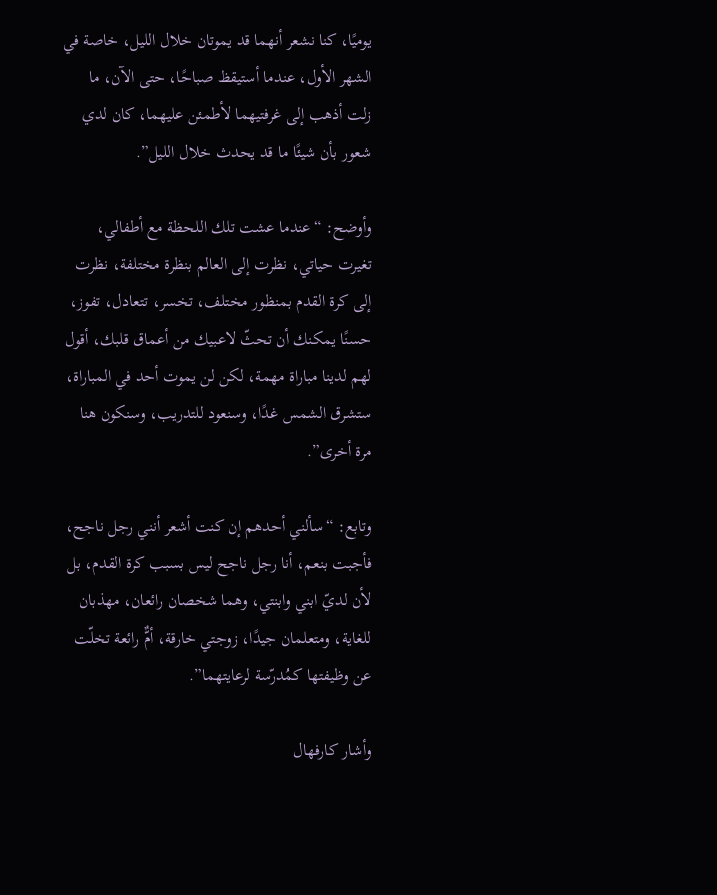يوميًا، كنا نشعر أنهما قد يموتان خلال الليل، خاصة في الشهر الأول، عندما أستيقظ صباحًا، حتى الآن، ما زلت أذهب إلى غرفتيهما لأطمئن عليهما، كان لدي شعور بأن شيئًا ما قد يحدث خلال الليل”.

وأوضح: “عندما عشت تلك اللحظة مع أطفالي، تغيرت حياتي، نظرت إلى العالم بنظرة مختلفة، نظرت إلى كرة القدم بمنظور مختلف، تخسر، تتعادل، تفوز، حسنًا يمكنك أن تحثّ لاعبيك من أعماق قلبك، أقول لهم لدينا مباراة مهمة، لكن لن يموت أحد في المباراة، ستشرق الشمس غدًا، وسنعود للتدريب، وسنكون هنا مرة أخرى”.

وتابع: “سألني أحدهم إن كنت أشعر أنني رجل ناجح، فأجبت بنعم، أنا رجل ناجح ليس بسبب كرة القدم، بل لأن لديّ ابني وابنتي، وهما شخصان رائعان، مهذبان للغاية، ومتعلمان جيدًا، زوجتي خارقة، أمٌّ رائعة تخلّت عن وظيفتها كمُدرّسة لرعايتهما”.

وأشار كارفهال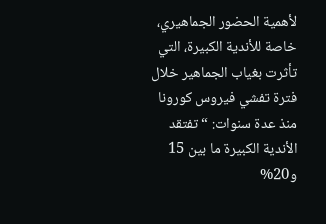لأهمية الحضور الجماهيري، خاصة للأندية الكبيرة، التي تأثرت بغياب الجماهير خلال فترة تفشي فيروس كورونا منذ عدة سنوات: “تفتقد الأندية الكبيرة ما بين 15 و20%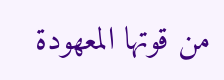من قوتها المعهودة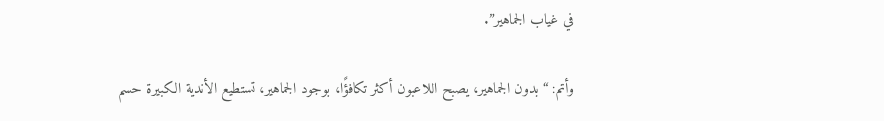في غياب الجماهير”.

وأتم: “بدون الجماهير، يصبح اللاعبون أكثر تكافؤًا، بوجود الجماهير، تستطيع الأندية الكبيرة حسم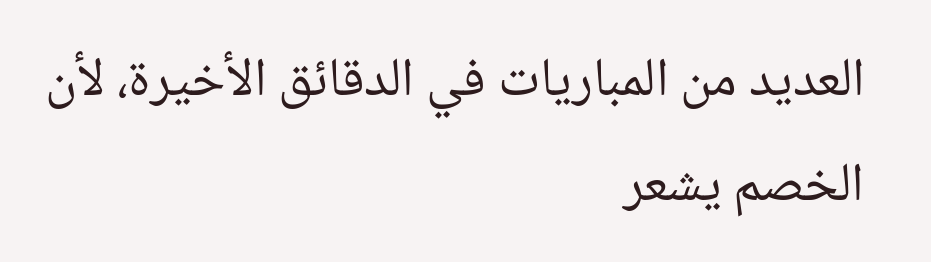العديد من المباريات في الدقائق الأخيرة، لأن الخصم يشعر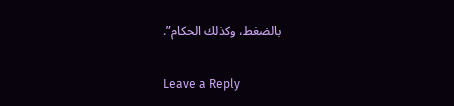بالضغط، وكذلك الحكام”.

Leave a Reply